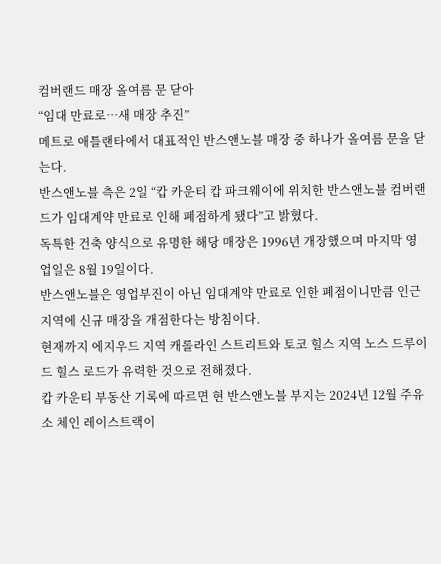컴버랜드 매장 올여름 문 닫아
“임대 만료로…새 매장 추진”
메트로 애틀랜타에서 대표적인 반스앤노블 매장 중 하나가 올여름 문을 닫는다.
반스앤노블 측은 2일 “캅 카운티 캅 파크웨이에 위치한 반스앤노블 컴버랜드가 임대계약 만료로 인해 폐점하게 됐다”고 밝혔다.
독특한 건축 양식으로 유명한 해당 매장은 1996년 개장했으며 마지막 영업일은 8월 19일이다.
반스앤노블은 영업부진이 아닌 임대계약 만료로 인한 폐점이니만큼 인근 지역에 신규 매장을 개점한다는 방침이다.
현재까지 에지우드 지역 캐롤라인 스트리트와 토코 힐스 지역 노스 드루이드 힐스 로드가 유력한 것으로 전해졌다.
캅 카운티 부동산 기록에 따르면 현 반스앤노블 부지는 2024년 12월 주유소 체인 레이스트랙이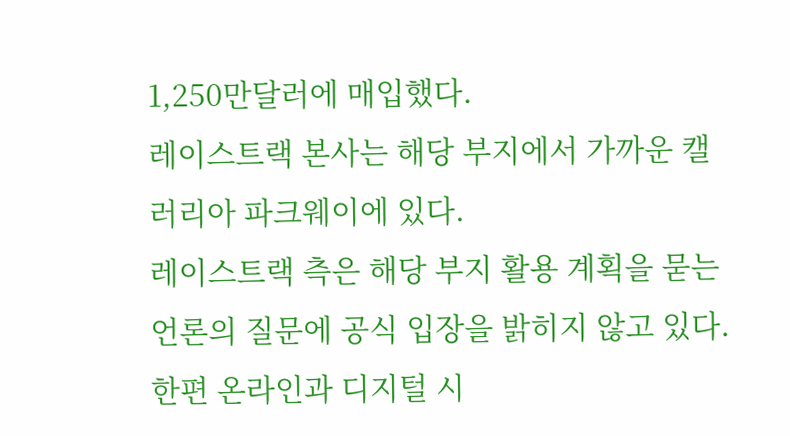1,250만달러에 매입했다.
레이스트랙 본사는 해당 부지에서 가까운 캘러리아 파크웨이에 있다.
레이스트랙 측은 해당 부지 활용 계획을 묻는 언론의 질문에 공식 입장을 밝히지 않고 있다.
한편 온라인과 디지털 시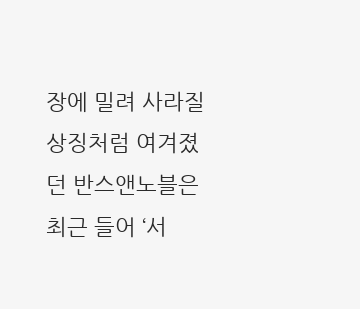장에 밀려 사라질 상징처럼 여겨졌던 반스앤노블은 최근 들어 ‘서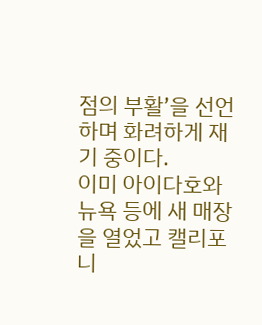점의 부활’을 선언하며 화려하게 재기 중이다.
이미 아이다호와 뉴욕 등에 새 매장을 열었고 캘리포니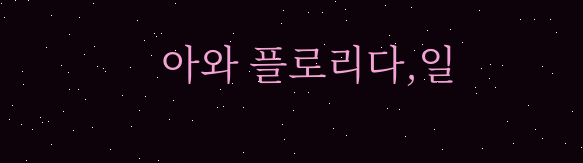아와 플로리다,일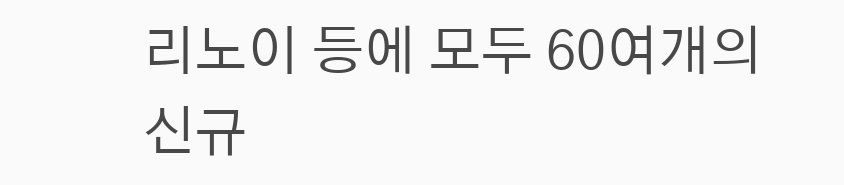리노이 등에 모두 60여개의 신규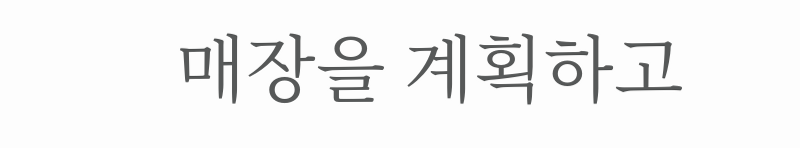매장을 계획하고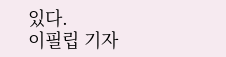있다.
이필립 기자